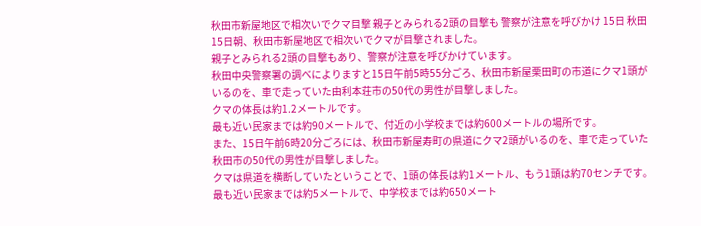秋田市新屋地区で相次いでクマ目撃 親子とみられる2頭の目撃も 警察が注意を呼びかけ 15日 秋田
15日朝、秋田市新屋地区で相次いでクマが目撃されました。
親子とみられる2頭の目撃もあり、警察が注意を呼びかけています。
秋田中央警察署の調べによりますと15日午前5時55分ごろ、秋田市新屋栗田町の市道にクマ1頭がいるのを、車で走っていた由利本荘市の50代の男性が目撃しました。
クマの体長は約1.2メートルです。
最も近い民家までは約90メートルで、付近の小学校までは約600メートルの場所です。
また、15日午前6時20分ごろには、秋田市新屋寿町の県道にクマ2頭がいるのを、車で走っていた秋田市の50代の男性が目撃しました。
クマは県道を横断していたということで、1頭の体長は約1メートル、もう1頭は約70センチです。
最も近い民家までは約5メートルで、中学校までは約650メート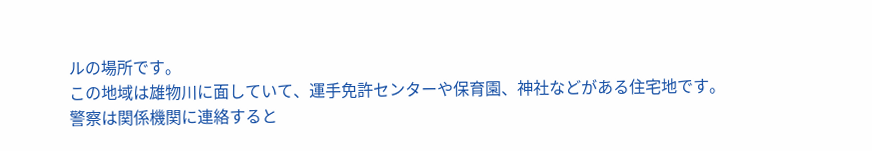ルの場所です。
この地域は雄物川に面していて、運手免許センターや保育園、神社などがある住宅地です。
警察は関係機関に連絡すると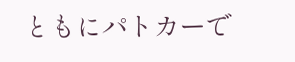ともにパトカーで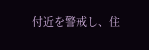付近を警戒し、住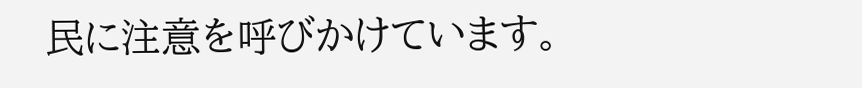民に注意を呼びかけています。